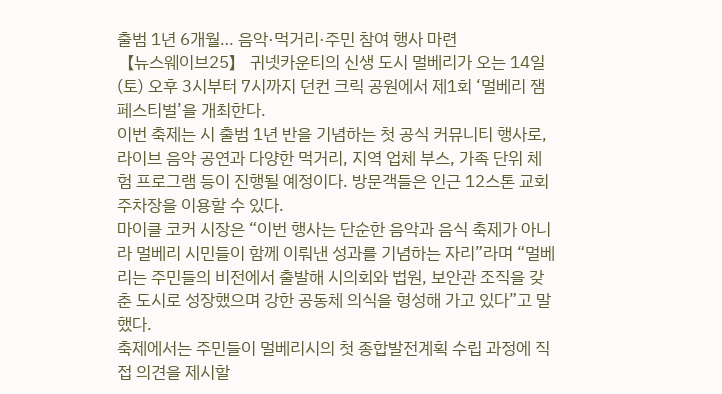출범 1년 6개월… 음악·먹거리·주민 참여 행사 마련
【뉴스웨이브25】 귀넷카운티의 신생 도시 멀베리가 오는 14일(토) 오후 3시부터 7시까지 던컨 크릭 공원에서 제1회 ‘멀베리 잼 페스티벌’을 개최한다.
이번 축제는 시 출범 1년 반을 기념하는 첫 공식 커뮤니티 행사로, 라이브 음악 공연과 다양한 먹거리, 지역 업체 부스, 가족 단위 체험 프로그램 등이 진행될 예정이다. 방문객들은 인근 12스톤 교회 주차장을 이용할 수 있다.
마이클 코커 시장은 “이번 행사는 단순한 음악과 음식 축제가 아니라 멀베리 시민들이 함께 이뤄낸 성과를 기념하는 자리”라며 “멀베리는 주민들의 비전에서 출발해 시의회와 법원, 보안관 조직을 갖춘 도시로 성장했으며 강한 공동체 의식을 형성해 가고 있다”고 말했다.
축제에서는 주민들이 멀베리시의 첫 종합발전계획 수립 과정에 직접 의견을 제시할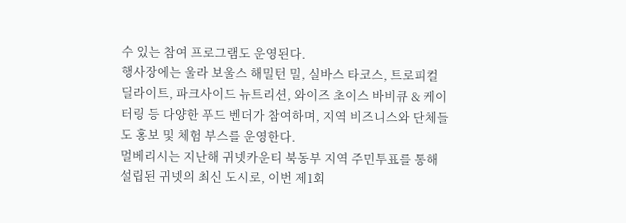수 있는 참여 프로그램도 운영된다.
행사장에는 울라 보울스 해밀턴 밀, 실바스 타코스, 트로피컬 딜라이트, 파크사이드 뉴트리션, 와이즈 초이스 바비큐 & 케이터링 등 다양한 푸드 벤더가 참여하며, 지역 비즈니스와 단체들도 홍보 및 체험 부스를 운영한다.
멀베리시는 지난해 귀넷카운티 북동부 지역 주민투표를 통해 설립된 귀넷의 최신 도시로, 이번 제1회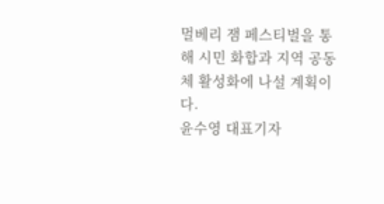멀베리 잼 페스티벌을 통해 시민 화합과 지역 공동체 활성화에 나설 계획이다.
윤수영 대표기자